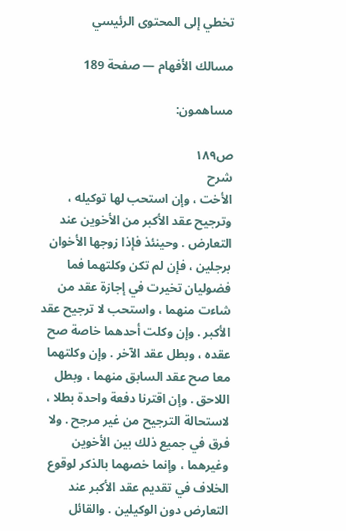تخطي إلى المحتوى الرئيسي

مسالك الأفهام — صفحة 189

مساهمون:

ص١٨٩
شرح
الأخت ، وإن استحب لها توكيله ، وترجيح عقد الأكبر من الأخوين عند التعارض . وحينئذ فإذا زوجها الأخوان برجلين ، فإن لم تكن وكلتهما فما فضوليان تخيرت في إجازة عقد من شاءت منهما ، واستحب لا ترجيح عقد الأكبر . وإن وكلت أحدهما خاصة صح عقده ، وبطل عقد الآخر . وإن وكلتهما معا صح عقد السابق منهما ، وبطل اللاحق . وإن اقترنا دفعة واحدة بطلا ، لاستحالة الترجيح من غير مرجح . ولا فرق في جميع ذلك بين الأخوين وغيرهما ، وإنما خصهما بالذكر لوقوع الخلاف في تقديم عقد الأكبر عند التعارض دون الوكيلين . والقائل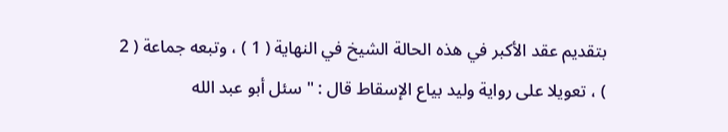بتقديم عقد الأكبر في هذه الحالة الشيخ في النهاية ( 1 ) ، وتبعه جماعة ( 2 ) ، تعويلا على رواية وليد بياع الإسقاط قال : " سئل أبو عبد الله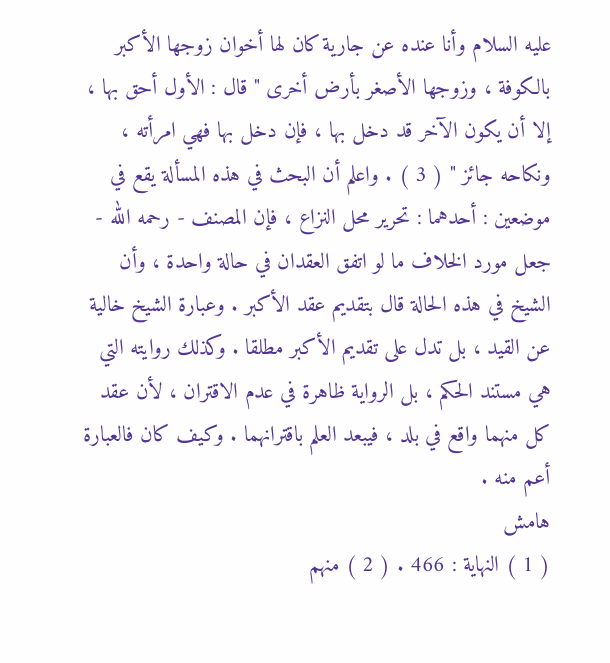عليه السلام وأنا عنده عن جارية كان لها أخوان زوجها الأكبر بالكوفة ، وزوجها الأصغر بأرض أخرى " قال : الأول أحق بها ، إلا أن يكون الآخر قد دخل بها ، فإن دخل بها فهي امرأته ، ونكاحه جائز " ( 3 ) . واعلم أن البحث في هذه المسألة يقع في موضعين : أحدهما : تحرير محل النزاع ، فإن المصنف - رحمه الله - جعل مورد الخلاف ما لو اتفق العقدان في حالة واحدة ، وأن الشيخ في هذه الحالة قال بتقديم عقد الأكبر . وعبارة الشيخ خالية عن القيد ، بل تدل على تقديم الأكبر مطلقا . وكذلك روايته التي هي مستند الحكم ، بل الرواية ظاهرة في عدم الاقتران ، لأن عقد كل منهما واقع في بلد ، فيبعد العلم باقترانهما . وكيف كان فالعبارة أعم منه .
هامش
( 1 ) النهاية : 466 . ( 2 ) منهم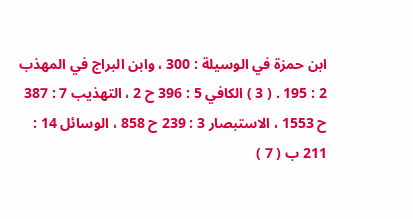ابن حمزة في الوسيلة : 300 ، وابن البراج في المهذب 2 : 195 . ( 3 ) الكافي 5 : 396 ح 2 ، التهذيب 7 : 387 ح 1553 ، الاستبصار 3 : 239 ح 858 ، الوسائل 14 : 211 ب ( 7 )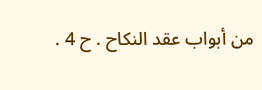من أبواب عقد النكاح . ح 4 .